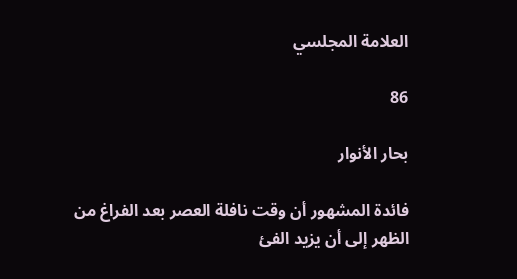العلامة المجلسي

86

بحار الأنوار

فائدة المشهور أن وقت نافلة العصر بعد الفراغ من الظهر إلى أن يزيد الفئ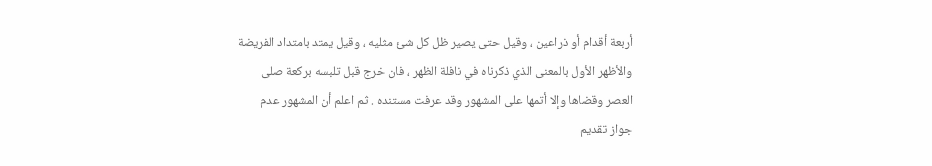أربعة أقدام أو ذراعين ، وقيل حتى يصير ظل كل شئ مثليه ، وقيل يمتد بامتداد الفريضة والأظهر الأول بالمعنى الذي ذكرناه في نافلة الظهر ، فان خرج قبل تلبسه بركعة صلى العصر وقضاها وإلا أتمها على المشهور وقد عرفت مستنده . ثم اعلم أن المشهور عدم جواز تقديم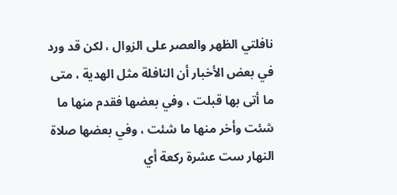نافلتي الظهر والعصر على الزوال ، لكن قد ورد في بعض الأخبار أن النافلة مثل الهدية ، متى ما أتى بها قبلت ، وفي بعضها فقدم منها ما شئت وأخر منها ما شئت ، وفي بعضها صلاة النهار ست عشرة ركعة أي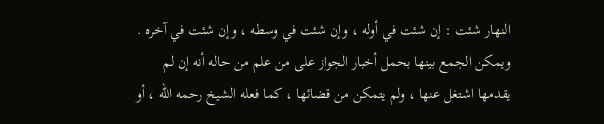النهار شئت : إن شئت في أوله ، وإن شئت في وسطه ، وإن شئت في آخره . ويمكن الجمع بينها بحمل أخبار الجواز على من علم من حاله أنه إن لم يقدمها اشتغل عنها ، ولم يتمكن من قضائها ، كما فعله الشيخ رحمه الله ، أو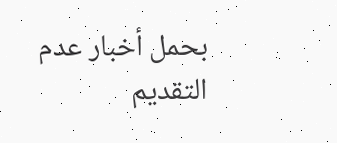بحمل أخبار عدم التقديم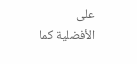على الأفضلية كما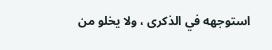استوجهه في الذكرى ، ولا يخلو من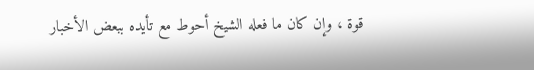قوة ، وإن كان ما فعله الشيخ أحوط مع تأيده ببعض الأخبار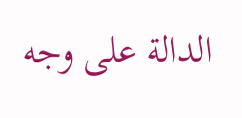الدالة على وجه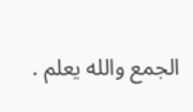الجمع والله يعلم .